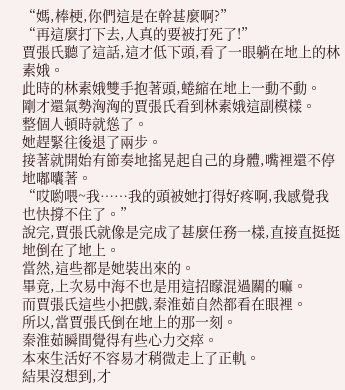“媽,棒梗,你們這是在幹甚麼啊?”
“再這麼打下去,人真的要被打死了!”
賈張氏聽了這話,這才低下頭,看了一眼躺在地上的林素娥。
此時的林素娥雙手抱著頭,蜷縮在地上一動不動。
剛才還氣勢洶洶的賈張氏看到林素娥這副模樣。
整個人頓時就慫了。
她趕緊往後退了兩步。
接著就開始有節奏地搖晃起自己的身體,嘴裡還不停地嘟囔著。
“哎喲喂~我……我的頭被她打得好疼啊,我感覺我也快撐不住了。”
說完,賈張氏就像是完成了甚麼任務一樣,直接直挺挺地倒在了地上。
當然,這些都是她裝出來的。
畢竟,上次易中海不也是用這招矇混過關的嘛。
而賈張氏這些小把戲,秦淮茹自然都看在眼裡。
所以,當賈張氏倒在地上的那一刻。
秦淮茹瞬間覺得有些心力交瘁。
本來生活好不容易才稍微走上了正軌。
結果沒想到,才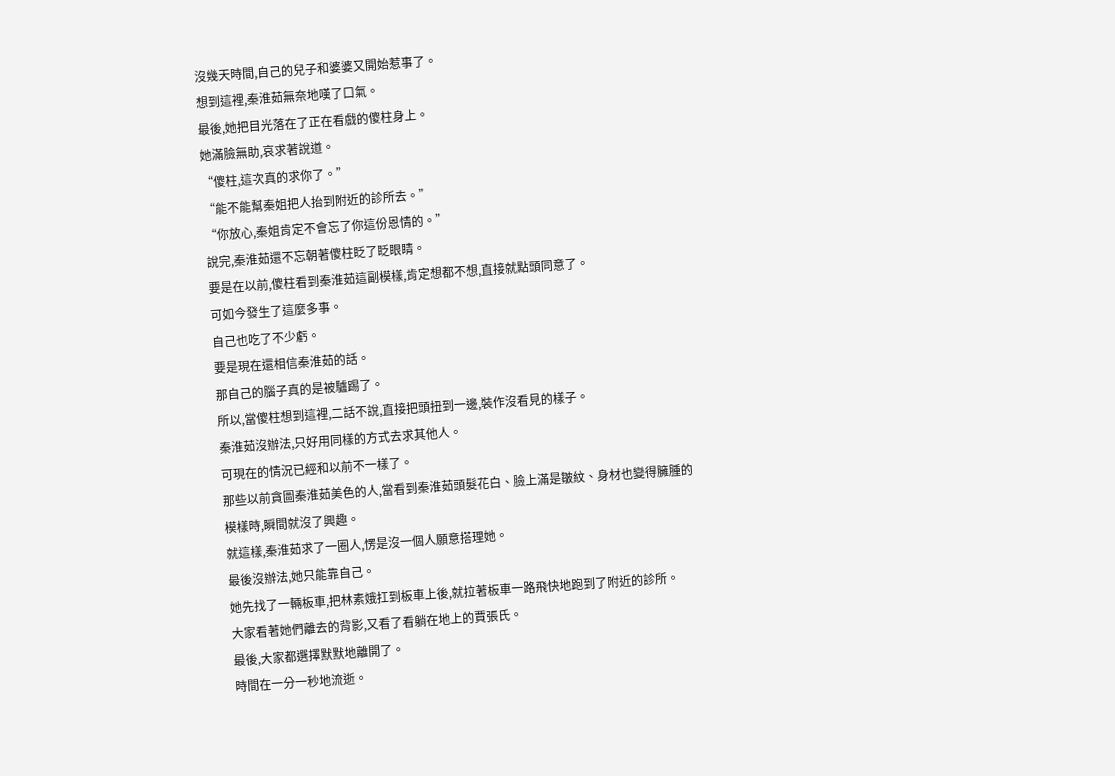沒幾天時間,自己的兒子和婆婆又開始惹事了。
想到這裡,秦淮茹無奈地嘆了口氣。
最後,她把目光落在了正在看戲的傻柱身上。
她滿臉無助,哀求著說道。
“傻柱,這次真的求你了。”
“能不能幫秦姐把人抬到附近的診所去。”
“你放心,秦姐肯定不會忘了你這份恩情的。”
說完,秦淮茹還不忘朝著傻柱眨了眨眼睛。
要是在以前,傻柱看到秦淮茹這副模樣,肯定想都不想,直接就點頭同意了。
可如今發生了這麼多事。
自己也吃了不少虧。
要是現在還相信秦淮茹的話。
那自己的腦子真的是被驢踢了。
所以,當傻柱想到這裡,二話不說,直接把頭扭到一邊,裝作沒看見的樣子。
秦淮茹沒辦法,只好用同樣的方式去求其他人。
可現在的情況已經和以前不一樣了。
那些以前貪圖秦淮茹美色的人,當看到秦淮茹頭髮花白、臉上滿是皺紋、身材也變得臃腫的模樣時,瞬間就沒了興趣。
就這樣,秦淮茹求了一圈人,愣是沒一個人願意搭理她。
最後沒辦法,她只能靠自己。
她先找了一輛板車,把林素娥扛到板車上後,就拉著板車一路飛快地跑到了附近的診所。
大家看著她們離去的背影,又看了看躺在地上的賈張氏。
最後,大家都選擇默默地離開了。
時間在一分一秒地流逝。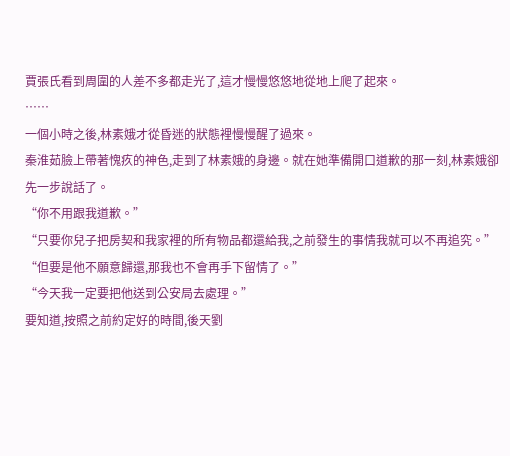賈張氏看到周圍的人差不多都走光了,這才慢慢悠悠地從地上爬了起來。
……
一個小時之後,林素娥才從昏迷的狀態裡慢慢醒了過來。
秦淮茹臉上帶著愧疚的神色,走到了林素娥的身邊。就在她準備開口道歉的那一刻,林素娥卻先一步說話了。
“你不用跟我道歉。”
“只要你兒子把房契和我家裡的所有物品都還給我,之前發生的事情我就可以不再追究。”
“但要是他不願意歸還,那我也不會再手下留情了。”
“今天我一定要把他送到公安局去處理。”
要知道,按照之前約定好的時間,後天劉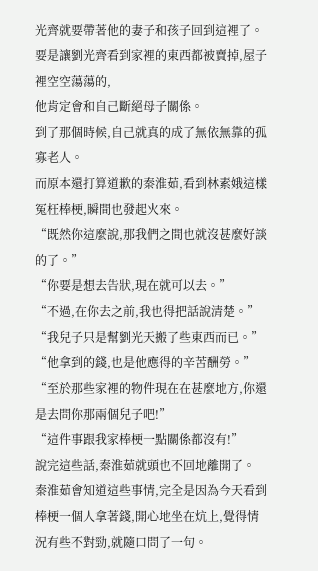光齊就要帶著他的妻子和孩子回到這裡了。
要是讓劉光齊看到家裡的東西都被賣掉,屋子裡空空蕩蕩的,
他肯定會和自己斷絕母子關係。
到了那個時候,自己就真的成了無依無靠的孤寡老人。
而原本還打算道歉的秦淮茹,看到林素娥這樣冤枉棒梗,瞬間也發起火來。
“既然你這麼說,那我們之間也就沒甚麼好談的了。”
“你要是想去告狀,現在就可以去。”
“不過,在你去之前,我也得把話說清楚。”
“我兒子只是幫劉光天搬了些東西而已。”
“他拿到的錢,也是他應得的辛苦酬勞。”
“至於那些家裡的物件現在在甚麼地方,你還是去問你那兩個兒子吧!”
“這件事跟我家棒梗一點關係都沒有!”
說完這些話,秦淮茹就頭也不回地離開了。
秦淮茹會知道這些事情,完全是因為今天看到棒梗一個人拿著錢,開心地坐在炕上,覺得情況有些不對勁,就隨口問了一句。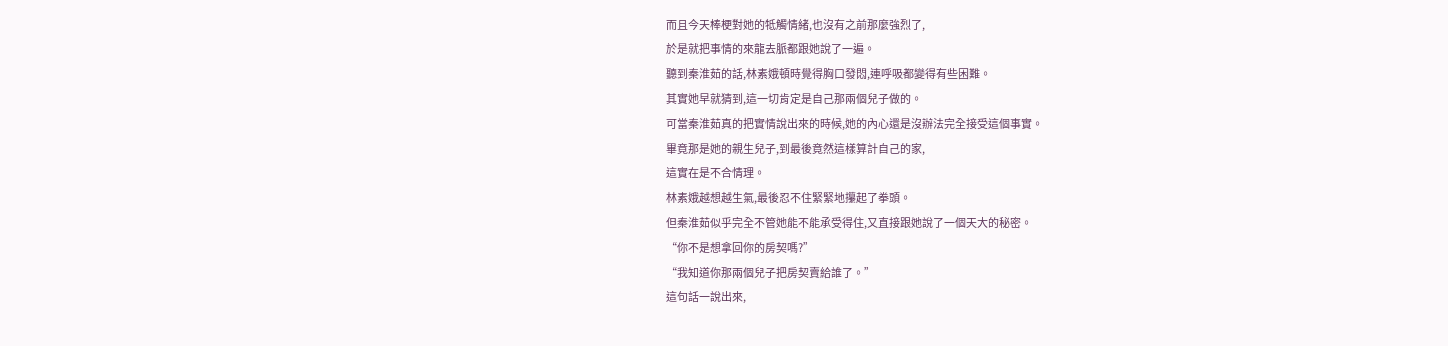而且今天棒梗對她的牴觸情緒,也沒有之前那麼強烈了,
於是就把事情的來龍去脈都跟她說了一遍。
聽到秦淮茹的話,林素娥頓時覺得胸口發悶,連呼吸都變得有些困難。
其實她早就猜到,這一切肯定是自己那兩個兒子做的。
可當秦淮茹真的把實情說出來的時候,她的內心還是沒辦法完全接受這個事實。
畢竟那是她的親生兒子,到最後竟然這樣算計自己的家,
這實在是不合情理。
林素娥越想越生氣,最後忍不住緊緊地攥起了拳頭。
但秦淮茹似乎完全不管她能不能承受得住,又直接跟她說了一個天大的秘密。
“你不是想拿回你的房契嗎?”
“我知道你那兩個兒子把房契賣給誰了。”
這句話一說出來,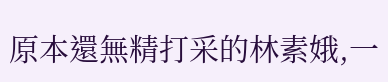原本還無精打采的林素娥,一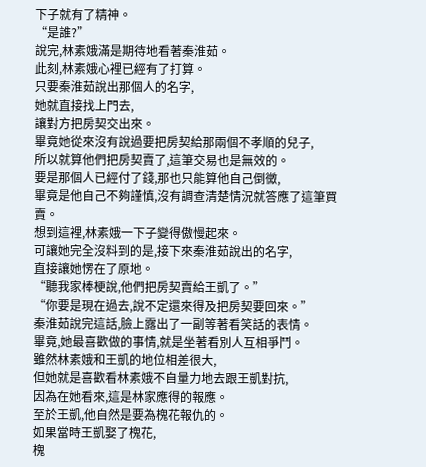下子就有了精神。
“是誰?”
說完,林素娥滿是期待地看著秦淮茹。
此刻,林素娥心裡已經有了打算。
只要秦淮茹說出那個人的名字,
她就直接找上門去,
讓對方把房契交出來。
畢竟她從來沒有說過要把房契給那兩個不孝順的兒子,
所以就算他們把房契賣了,這筆交易也是無效的。
要是那個人已經付了錢,那也只能算他自己倒黴,
畢竟是他自己不夠謹慎,沒有調查清楚情況就答應了這筆買賣。
想到這裡,林素娥一下子變得傲慢起來。
可讓她完全沒料到的是,接下來秦淮茹說出的名字,
直接讓她愣在了原地。
“聽我家棒梗說,他們把房契賣給王凱了。”
“你要是現在過去,說不定還來得及把房契要回來。”
秦淮茹說完這話,臉上露出了一副等著看笑話的表情。
畢竟,她最喜歡做的事情,就是坐著看別人互相爭鬥。
雖然林素娥和王凱的地位相差很大,
但她就是喜歡看林素娥不自量力地去跟王凱對抗,
因為在她看來,這是林家應得的報應。
至於王凱,他自然是要為槐花報仇的。
如果當時王凱娶了槐花,
槐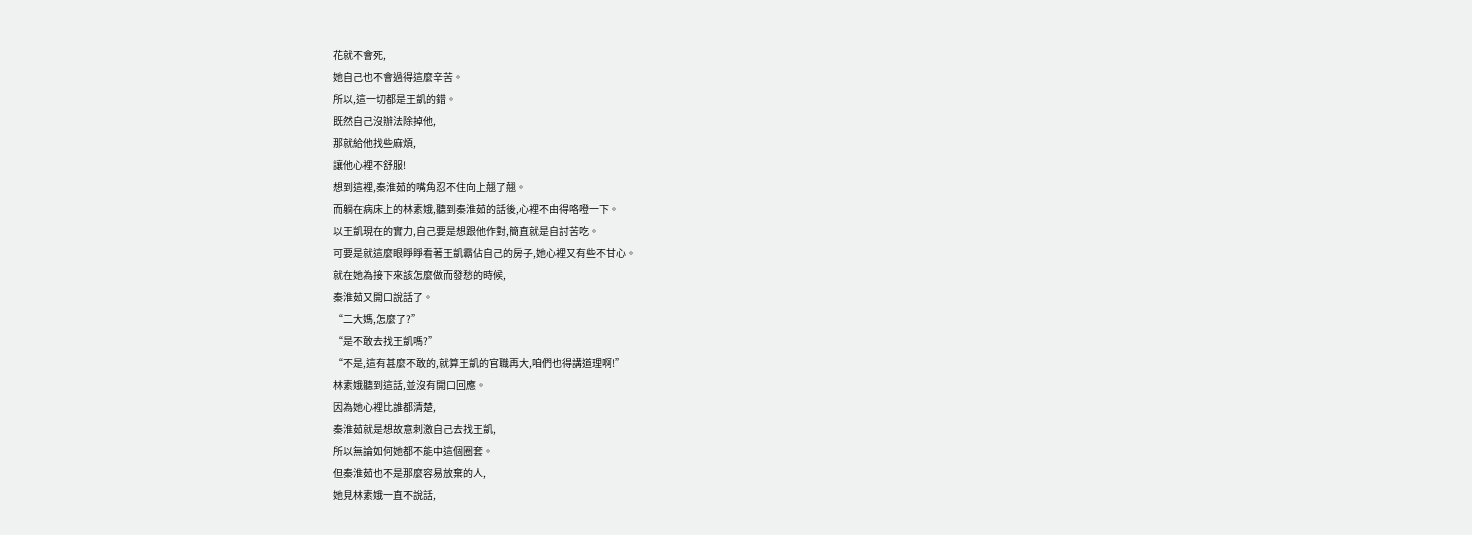花就不會死,
她自己也不會過得這麼辛苦。
所以,這一切都是王凱的錯。
既然自己沒辦法除掉他,
那就給他找些麻煩,
讓他心裡不舒服!
想到這裡,秦淮茹的嘴角忍不住向上翹了翹。
而躺在病床上的林素娥,聽到秦淮茹的話後,心裡不由得咯噔一下。
以王凱現在的實力,自己要是想跟他作對,簡直就是自討苦吃。
可要是就這麼眼睜睜看著王凱霸佔自己的房子,她心裡又有些不甘心。
就在她為接下來該怎麼做而發愁的時候,
秦淮茹又開口說話了。
“二大媽,怎麼了?”
“是不敢去找王凱嗎?”
“不是,這有甚麼不敢的,就算王凱的官職再大,咱們也得講道理啊!”
林素娥聽到這話,並沒有開口回應。
因為她心裡比誰都清楚,
秦淮茹就是想故意刺激自己去找王凱,
所以無論如何她都不能中這個圈套。
但秦淮茹也不是那麼容易放棄的人,
她見林素娥一直不說話,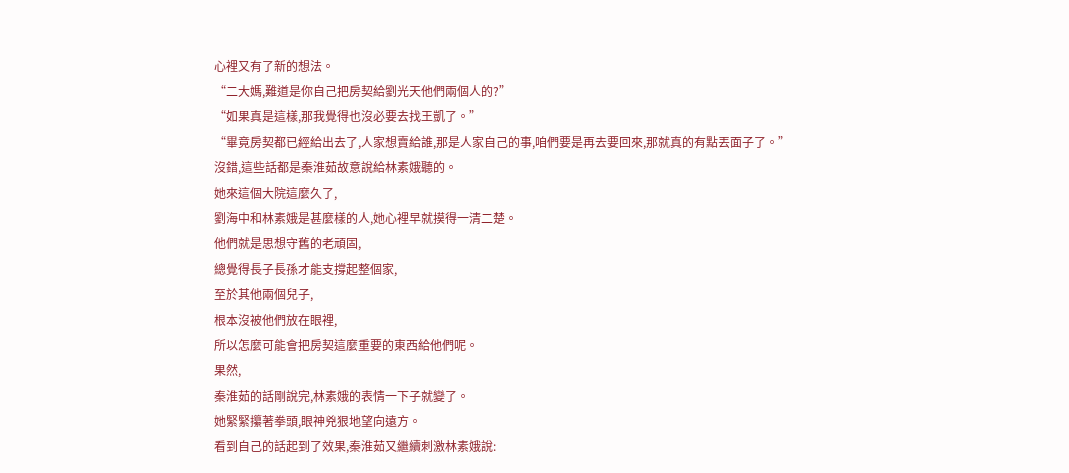心裡又有了新的想法。
“二大媽,難道是你自己把房契給劉光天他們兩個人的?”
“如果真是這樣,那我覺得也沒必要去找王凱了。”
“畢竟房契都已經給出去了,人家想賣給誰,那是人家自己的事,咱們要是再去要回來,那就真的有點丟面子了。”
沒錯,這些話都是秦淮茹故意說給林素娥聽的。
她來這個大院這麼久了,
劉海中和林素娥是甚麼樣的人,她心裡早就摸得一清二楚。
他們就是思想守舊的老頑固,
總覺得長子長孫才能支撐起整個家,
至於其他兩個兒子,
根本沒被他們放在眼裡,
所以怎麼可能會把房契這麼重要的東西給他們呢。
果然,
秦淮茹的話剛說完,林素娥的表情一下子就變了。
她緊緊攥著拳頭,眼神兇狠地望向遠方。
看到自己的話起到了效果,秦淮茹又繼續刺激林素娥說: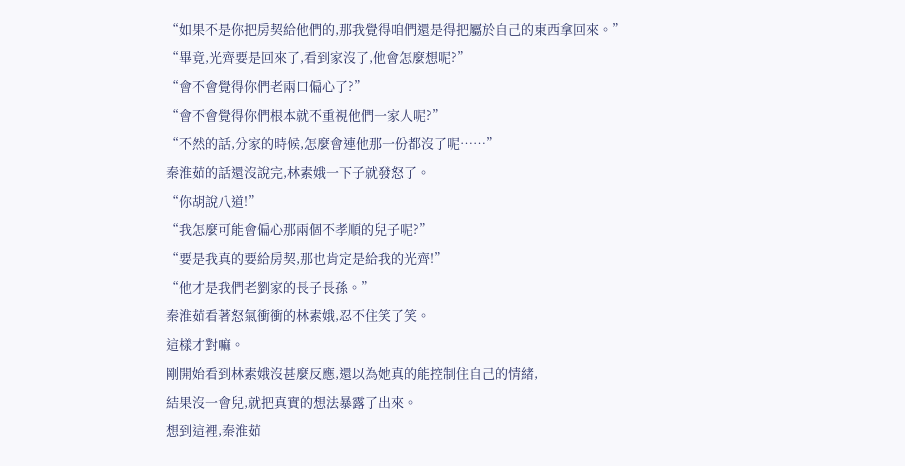“如果不是你把房契給他們的,那我覺得咱們還是得把屬於自己的東西拿回來。”
“畢竟,光齊要是回來了,看到家沒了,他會怎麼想呢?”
“會不會覺得你們老兩口偏心了?”
“會不會覺得你們根本就不重視他們一家人呢?”
“不然的話,分家的時候,怎麼會連他那一份都沒了呢……”
秦淮茹的話還沒說完,林素娥一下子就發怒了。
“你胡說八道!”
“我怎麼可能會偏心那兩個不孝順的兒子呢?”
“要是我真的要給房契,那也肯定是給我的光齊!”
“他才是我們老劉家的長子長孫。”
秦淮茹看著怒氣衝衝的林素娥,忍不住笑了笑。
這樣才對嘛。
剛開始看到林素娥沒甚麼反應,還以為她真的能控制住自己的情緒,
結果沒一會兒,就把真實的想法暴露了出來。
想到這裡,秦淮茹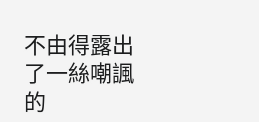不由得露出了一絲嘲諷的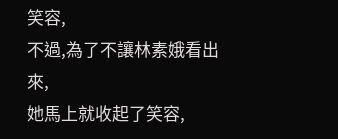笑容,
不過,為了不讓林素娥看出來,
她馬上就收起了笑容,